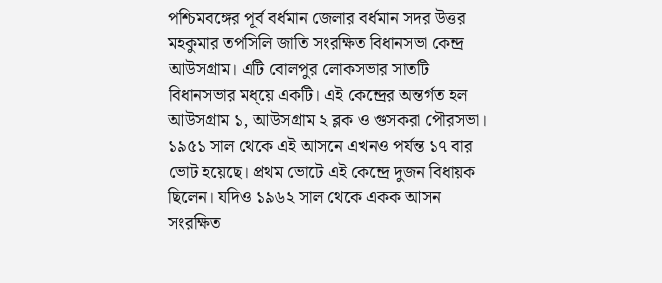পশ্চিমবঙ্গের পূর্ব বর্ধমান জেলার বর্ধমান সদর উত্তর মহকুমার তপসিলি জাতি সংরক্ষিত বিধানসভা কেন্দ্র আউসগ্রাম। এটি বোলপুর লোকসভার সাতটি বিধানসভার মধ্য়ে একটি। এই কেন্দ্রের অন্তর্গত হল আউসগ্রাম ১, আউসগ্রাম ২ ব্লক ও গুসকরা পৌরসভা।
১৯৫১ সাল থেকে এই আসনে এখনও পর্যন্ত ১৭ বার ভোট হয়েছে। প্রথম ভোটে এই কেন্দ্রে দুজন বিধায়ক ছিলেন। যদিও ১৯৬২ সাল থেকে একক আসন সংরক্ষিত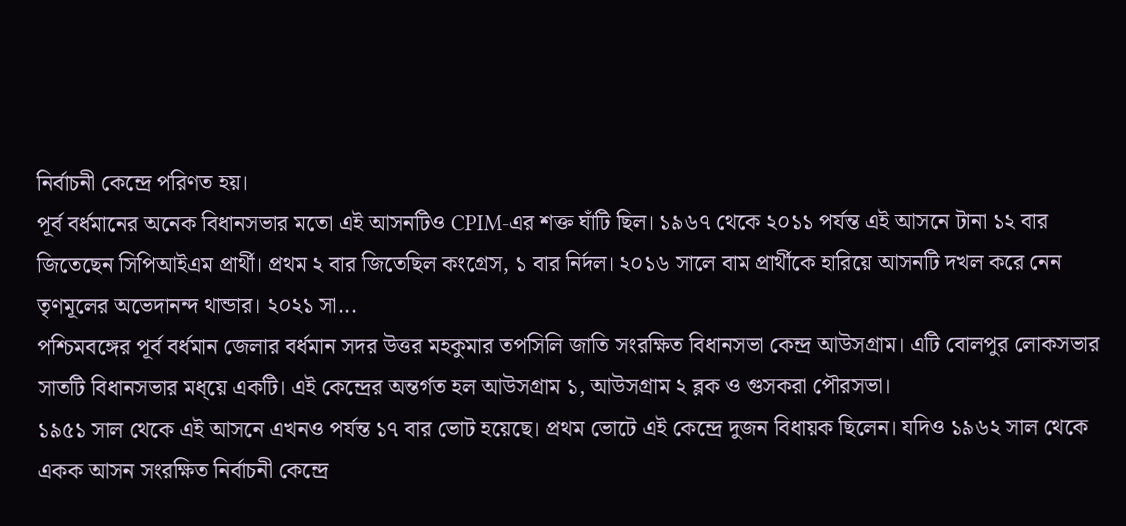নির্বাচনী কেন্দ্রে পরিণত হয়।
পূর্ব বর্ধমানের অনেক বিধানসভার মতো এই আসনটিও CPIM-এর শক্ত ঘাঁটি ছিল। ১৯৬৭ থেকে ২০১১ পর্যন্ত এই আসনে টানা ১২ বার জিতেছেন সিপিআইএম প্রার্থী। প্রথম ২ বার জিতেছিল কংগ্রেস, ১ বার নির্দল। ২০১৬ সালে বাম প্রার্থীকে হারিয়ে আসনটি দখল করে নেন তৃণমূলের অভেদানন্দ থান্ডার। ২০২১ সা...
পশ্চিমবঙ্গের পূর্ব বর্ধমান জেলার বর্ধমান সদর উত্তর মহকুমার তপসিলি জাতি সংরক্ষিত বিধানসভা কেন্দ্র আউসগ্রাম। এটি বোলপুর লোকসভার সাতটি বিধানসভার মধ্য়ে একটি। এই কেন্দ্রের অন্তর্গত হল আউসগ্রাম ১, আউসগ্রাম ২ ব্লক ও গুসকরা পৌরসভা।
১৯৫১ সাল থেকে এই আসনে এখনও পর্যন্ত ১৭ বার ভোট হয়েছে। প্রথম ভোটে এই কেন্দ্রে দুজন বিধায়ক ছিলেন। যদিও ১৯৬২ সাল থেকে একক আসন সংরক্ষিত নির্বাচনী কেন্দ্রে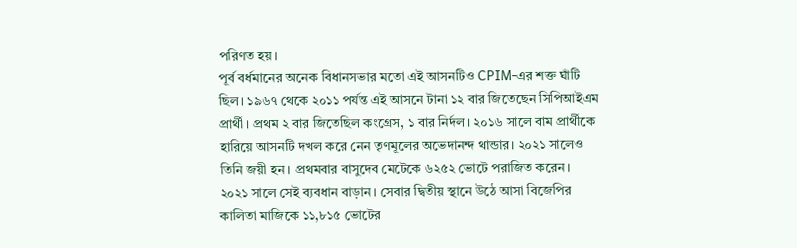পরিণত হয়।
পূর্ব বর্ধমানের অনেক বিধানসভার মতো এই আসনটিও CPIM-এর শক্ত ঘাঁটি ছিল। ১৯৬৭ থেকে ২০১১ পর্যন্ত এই আসনে টানা ১২ বার জিতেছেন সিপিআইএম প্রার্থী। প্রথম ২ বার জিতেছিল কংগ্রেস, ১ বার নির্দল। ২০১৬ সালে বাম প্রার্থীকে হারিয়ে আসনটি দখল করে নেন তৃণমূলের অভেদানন্দ থান্ডার। ২০২১ সালেও তিনি জয়ী হন। প্রথমবার বাসুদেব মেটেকে ৬২৫২ ভোটে পরাজিত করেন। ২০২১ সালে সেই ব্যবধান বাড়ান। সেবার দ্বিতীয় স্থানে উঠে আসা বিজেপির কালিতা মাজিকে ১১,৮১৫ ভোটের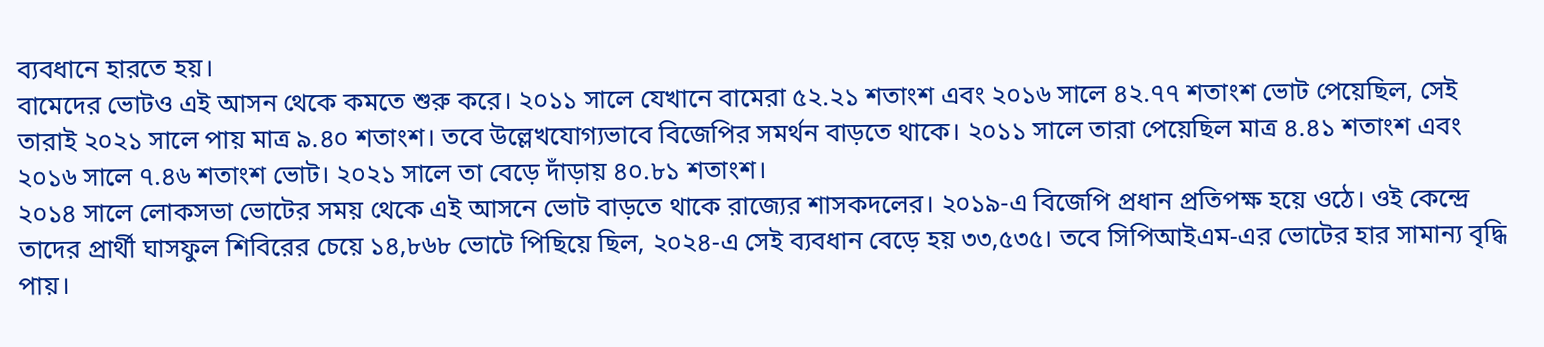ব্যবধানে হারতে হয়।
বামেদের ভোটও এই আসন থেকে কমতে শুরু করে। ২০১১ সালে যেখানে বামেরা ৫২.২১ শতাংশ এবং ২০১৬ সালে ৪২.৭৭ শতাংশ ভোট পেয়েছিল, সেই তারাই ২০২১ সালে পায় মাত্র ৯.৪০ শতাংশ। তবে উল্লেখযোগ্যভাবে বিজেপির সমর্থন বাড়তে থাকে। ২০১১ সালে তারা পেয়েছিল মাত্র ৪.৪১ শতাংশ এবং ২০১৬ সালে ৭.৪৬ শতাংশ ভোট। ২০২১ সালে তা বেড়ে দাঁড়ায় ৪০.৮১ শতাংশ।
২০১৪ সালে লোকসভা ভোটের সময় থেকে এই আসনে ভোট বাড়তে থাকে রাজ্যের শাসকদলের। ২০১৯-এ বিজেপি প্রধান প্রতিপক্ষ হয়ে ওঠে। ওই কেন্দ্রে তাদের প্রার্থী ঘাসফুল শিবিরের চেয়ে ১৪,৮৬৮ ভোটে পিছিয়ে ছিল, ২০২৪-এ সেই ব্যবধান বেড়ে হয় ৩৩,৫৩৫। তবে সিপিআইএম-এর ভোটের হার সামান্য বৃদ্ধি পায়।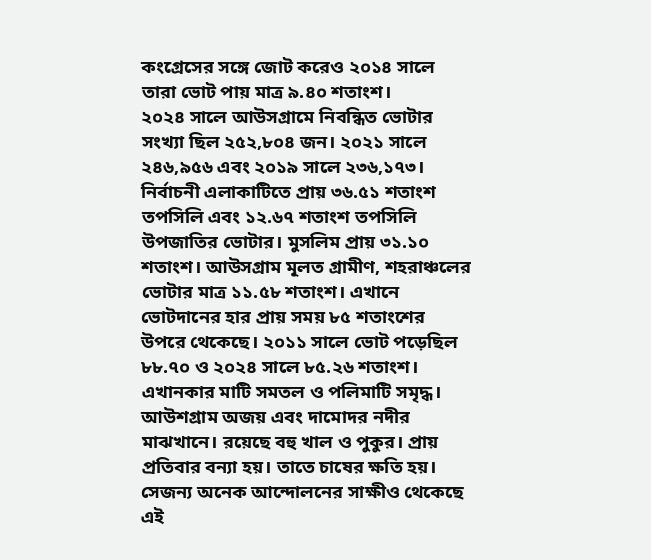কংগ্রেসের সঙ্গে জোট করেও ২০১৪ সালে তারা ভোট পায় মাত্র ৯.৪০ শতাংশ।
২০২৪ সালে আউসগ্রামে নিবন্ধিত ভোটার সংখ্যা ছিল ২৫২,৮০৪ জন। ২০২১ সালে ২৪৬,৯৫৬ এবং ২০১৯ সালে ২৩৬,১৭৩। নির্বাচনী এলাকাটিতে প্রায় ৩৬.৫১ শতাংশ তপসিলি এবং ১২.৬৭ শতাংশ তপসিলি উপজাতির ভোটার। মুসলিম প্রায় ৩১.১০ শতাংশ। আউসগ্রাম মূলত গ্রামীণ, শহরাঞ্চলের ভোটার মাত্র ১১.৫৮ শতাংশ। এখানে ভোটদানের হার প্রায় সময় ৮৫ শতাংশের উপরে থেকেছে। ২০১১ সালে ভোট পড়েছিল ৮৮.৭০ ও ২০২৪ সালে ৮৫.২৬ শতাংশ।
এখানকার মাটি সমতল ও পলিমাটি সমৃদ্ধ। আউশগ্রাম অজয় এবং দামোদর নদীর মাঝখানে। রয়েছে বহু খাল ও পুকুর। প্রায় প্রতিবার বন্যা হয়। তাতে চাষের ক্ষতি হয়। সেজন্য অনেক আন্দোলনের সাক্ষীও থেকেছে এই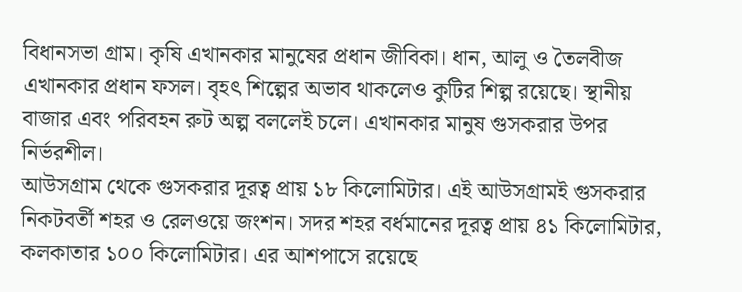বিধানসভা গ্রাম। কৃষি এখানকার মানুষের প্রধান জীবিকা। ধান, আলু ও তৈলবীজ এখানকার প্রধান ফসল। বৃহৎ শিল্পের অভাব থাকলেও কুটির শিল্প রয়েছে। স্থানীয় বাজার এবং পরিবহন রুট অল্প বললেই চলে। এখানকার মানুষ গুসকরার উপর নির্ভরশীল।
আউসগ্রাম থেকে গুসকরার দূরত্ব প্রায় ১৮ কিলোমিটার। এই আউসগ্রামই গুসকরার নিকটবর্তী শহর ও রেলওয়ে জংশন। সদর শহর বর্ধমানের দূরত্ব প্রায় ৪১ কিলোমিটার, কলকাতার ১০০ কিলোমিটার। এর আশপাসে রয়েছে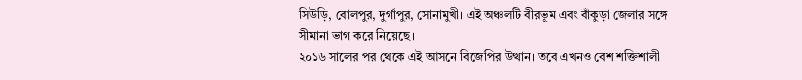সিউড়ি, বোলপুর, দুর্গাপুর, সোনামুখী। এই অঞ্চলটি বীরভূম এবং বাঁকুড়া জেলার সঙ্গে সীমানা ভাগ করে নিয়েছে।
২০১৬ সালের পর থেকে এই আসনে বিজেপির উত্থান। তবে এখনও বেশ শক্তিশালী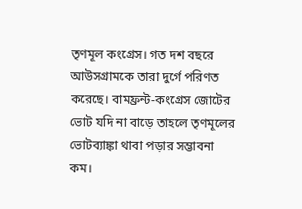তৃণমূল কংগ্রেস। গত দশ বছরে আউসগ্রামকে তারা দুর্গে পরিণত করেছে। বামফ্রন্ট-কংগ্রেস জোটের ভোট যদি না বাড়ে তাহলে তৃণমূলের ভোটব্যাঙ্কা থাবা পড়ার সম্ভাবনা কম।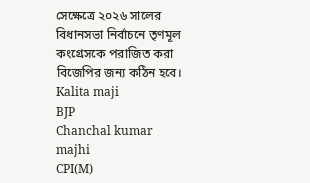সেক্ষেত্রে ২০২৬ সালের বিধানসভা নির্বাচনে তৃণমূল কংগ্রেসকে পরাজিত করা বিজেপির জন্য কঠিন হবে।
Kalita maji
BJP
Chanchal kumar majhi
CPI(M)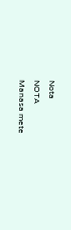Nota
NOTA
Manasa mete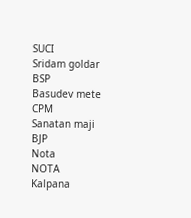SUCI
Sridam goldar
BSP
Basudev mete
CPM
Sanatan maji
BJP
Nota
NOTA
Kalpana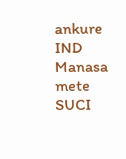ankure
IND
Manasa mete
SUCI